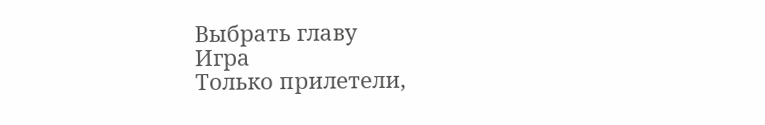Выбрать главу
Игра
Только прилетели,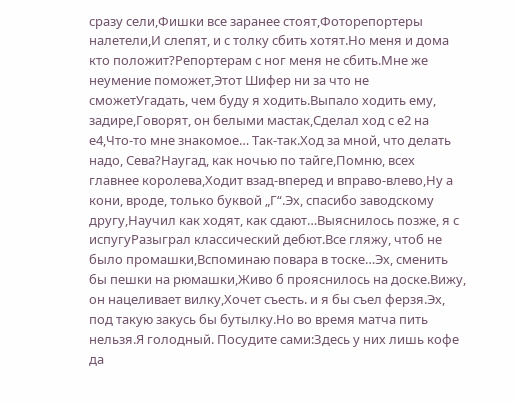сразу сели,Фишки все заранее стоят,Фоторепортеры налетели,И слепят, и с толку сбить хотят.Но меня и дома кто положит?Репортерам с ног меня не сбить.Мне же неумение поможет,Этот Шифер ни за что не сможетУгадать, чем буду я ходить.Выпало ходить ему, задире,Говорят, он белыми мастак,Сделал ход с е2 на е4,Что-то мне знакомое… Так-так.Ход за мной, что делать надо, Сева?Наугад, как ночью по тайге,Помню, всех главнее королева,Ходит взад-вперед и вправо-влево,Ну а кони, вроде, только буквой „Г“.Эх, спасибо заводскому другу,Научил как ходят, как сдают…Выяснилось позже, я с испугуРазыграл классический дебют.Все гляжу, чтоб не было промашки,Вспоминаю повара в тоске…Эх, сменить бы пешки на рюмашки,Живо б прояснилось на доске.Вижу, он нацеливает вилку,Хочет съесть. и я бы съел ферзя.Эх, под такую закусь бы бутылку.Но во время матча пить нельзя.Я голодный. Посудите сами:Здесь у них лишь кофе да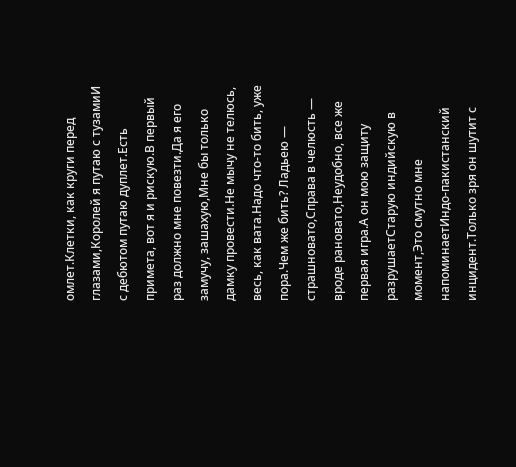омлет.Клетки, как круги перед глазами,Королей я путаю с тузамиИ с дебютом путаю дуплет.Есть примета, вот я и рискую.В первый раз должно мне повезти.Да я его замучу, зашахую,Мне бы только дамку провести.Не мычу не телюсь, весь, как вата.Надо что-то бить, уже пора.Чем же бить? Ладьею — страшновато,Справа в челюсть — вроде рановато,Неудобно, все же первая игра.А он мою защиту разрушаетСтарую индийскую в момент,Это смутно мне напоминаетИндо-пакистанский инцидент.Только зря он шутит с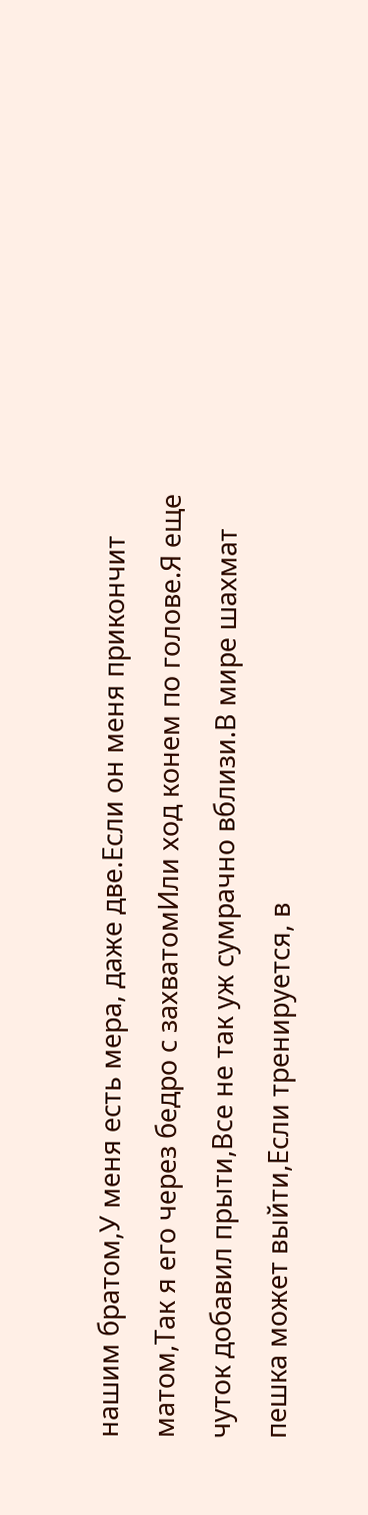нашим братом,У меня есть мера, даже две.Если он меня прикончит матом,Так я его через бедро с захватомИли ход конем по голове.Я еще чуток добавил прыти,Все не так уж сумрачно вблизи.В мире шахмат пешка может выйти,Если тренируется, в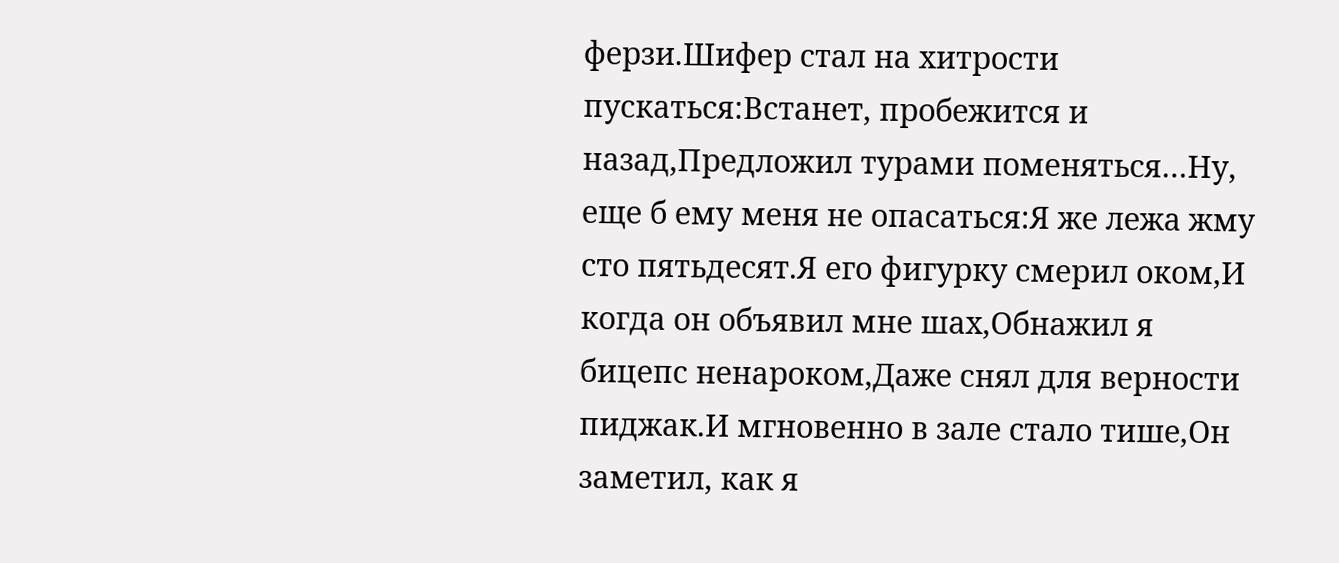ферзи.Шифер стал на хитрости пускаться:Встанет, пробежится и назад,Предложил турами поменяться…Ну, еще б ему меня не опасаться:Я же лежа жму сто пятьдесят.Я его фигурку смерил оком,И когда он объявил мне шах,Обнажил я бицепс ненароком,Даже снял для верности пиджак.И мгновенно в зале стало тише,Он заметил, как я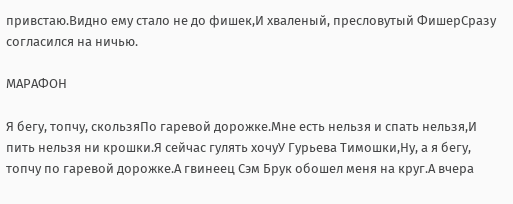привстаю.Видно ему стало не до фишек,И хваленый, пресловутый ФишерСразу согласился на ничью.

МАРАФОН

Я бегу, топчу, скользяПо гаревой дорожке.Мне есть нельзя и спать нельзя,И пить нельзя ни крошки.Я сейчас гулять хочуУ Гурьева Тимошки,Ну, а я бегу, топчу по гаревой дорожке.А гвинеец Сэм Брук обошел меня на круг.А вчера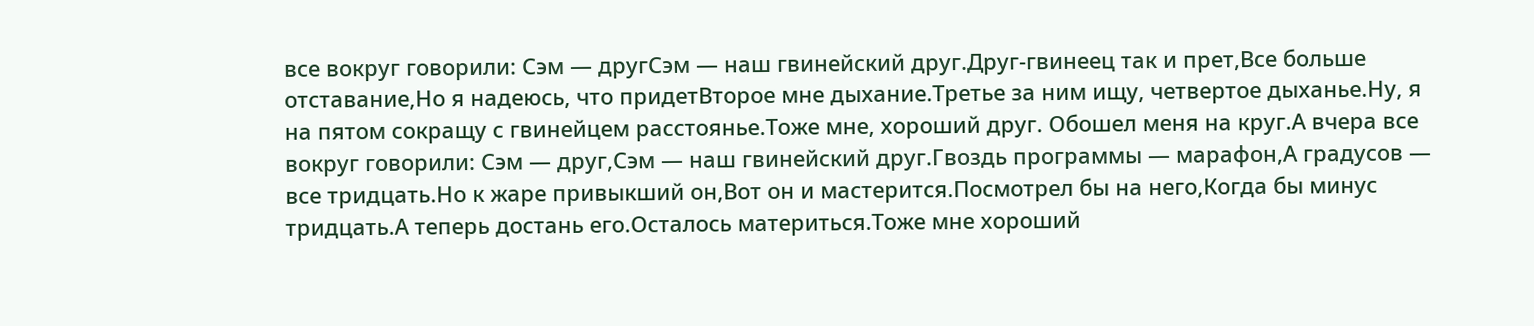все вокруг говорили: Сэм — другСэм — наш гвинейский друг.Друг-гвинеец так и прет,Все больше отставание,Но я надеюсь, что придетВторое мне дыхание.Третье за ним ищу, четвертое дыханье.Ну, я на пятом сокращу с гвинейцем расстоянье.Тоже мне, хороший друг. Обошел меня на круг.А вчера все вокруг говорили: Сэм — друг,Сэм — наш гвинейский друг.Гвоздь программы — марафон,А градусов — все тридцать.Но к жаре привыкший он,Вот он и мастерится.Посмотрел бы на него,Когда бы минус тридцать.А теперь достань его.Осталось материться.Тоже мне хороший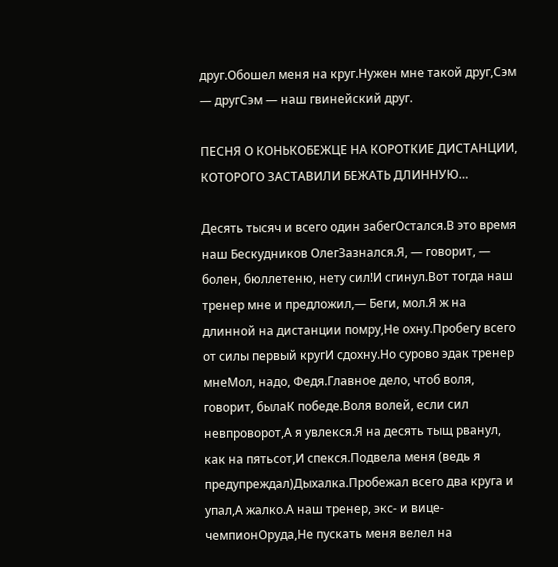друг.Обошел меня на круг.Нужен мне такой друг,Сэм — другСэм — наш гвинейский друг.

ПЕСНЯ О КОНЬКОБЕЖЦЕ НА КОРОТКИЕ ДИСТАНЦИИ, КОТОРОГО ЗАСТАВИЛИ БЕЖАТЬ ДЛИННУЮ…

Десять тысяч и всего один забегОстался.В это время наш Бескудников ОлегЗазнался.Я, — говорит, — болен, бюллетеню, нету сил!И сгинул.Вот тогда наш тренер мне и предложил,— Беги, мол.Я ж на длинной на дистанции помру,Не охну.Пробегу всего от силы первый кругИ сдохну.Но сурово эдак тренер мнеМол, надо, Федя.Главное дело, чтоб воля, говорит, былаК победе.Воля волей, если сил невпроворот,А я увлекся.Я на десять тыщ рванул, как на пятьсот,И спекся.Подвела меня (ведь я предупреждал)Дыхалка.Пробежал всего два круга и упал,А жалко.А наш тренер, экс- и вице-чемпионОруда,Не пускать меня велел на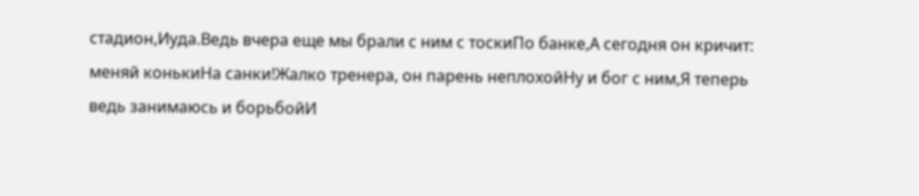стадион,Иуда.Ведь вчера еще мы брали с ним с тоскиПо банке,А сегодня он кричит: меняй конькиНа санки!Жалко тренера, он парень неплохойНу и бог с ним,Я теперь ведь занимаюсь и борьбойИ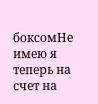боксомНе имею я теперь на счет на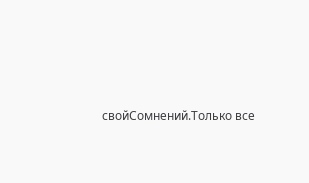свойСомнений.Только все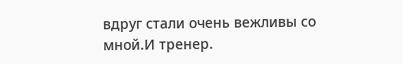вдруг стали очень вежливы со мной.И тренер.